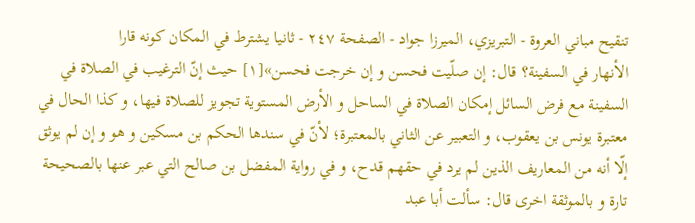تنقيح مباني العروة - التبريزي، الميرزا جواد - الصفحة ٢٤٧ - ثانيا يشترط في المكان كونه قارا
الأنهار في السفينة؟ قال: إن صلّيت فحسن و إن خرجت فحسن»[١] حيث إنّ الترغيب في الصلاة في السفينة مع فرض السائل إمكان الصلاة في الساحل و الأرض المستوية تجويز للصلاة فيها، و كذا الحال في معتبرة يونس بن يعقوب، و التعبير عن الثاني بالمعتبرة؛ لأنّ في سندها الحكم بن مسكين و هو و إن لم يوثق إلّا أنه من المعاريف الذين لم يرد في حقهم قدح، و في رواية المفضل بن صالح التي عبر عنها بالصحيحة تارة و بالموثقة اخرى قال: سألت أبا عبد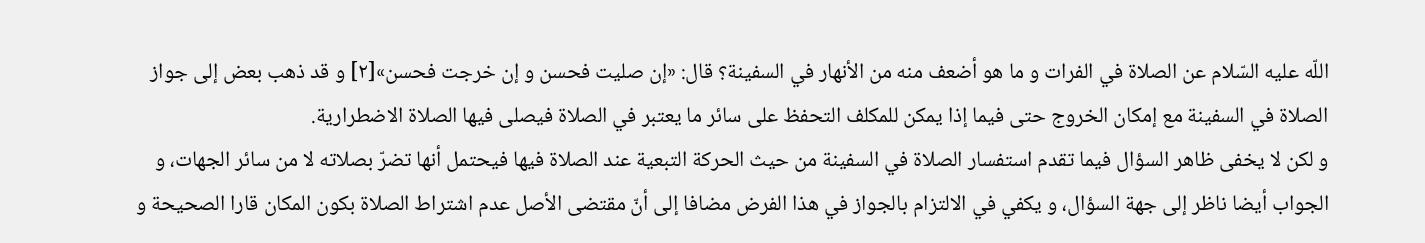اللّه عليه السّلام عن الصلاة في الفرات و ما هو أضعف منه من الأنهار في السفينة؟ قال: «إن صليت فحسن و إن خرجت فحسن»[٢] و قد ذهب بعض إلى جواز الصلاة في السفينة مع إمكان الخروج حتى فيما إذا يمكن للمكلف التحفظ على سائر ما يعتبر في الصلاة فيصلى فيها الصلاة الاضطرارية.
و لكن لا يخفى ظاهر السؤال فيما تقدم استفسار الصلاة في السفينة من حيث الحركة التبعية عند الصلاة فيها فيحتمل أنها تضرّ بصلاته لا من سائر الجهات، و الجواب أيضا ناظر إلى جهة السؤال، و يكفي في الالتزام بالجواز في هذا الفرض مضافا إلى أنّ مقتضى الأصل عدم اشتراط الصلاة بكون المكان قارا الصحيحة و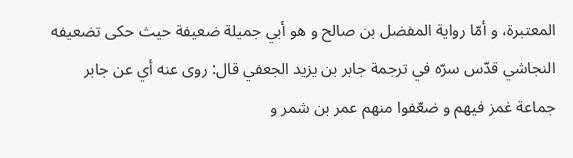المعتبرة، و أمّا رواية المفضل بن صالح و هو أبي جميلة ضعيفة حيث حكى تضعيفه النجاشي قدّس سرّه في ترجمة جابر بن يزيد الجعفي قال: روى عنه أي عن جابر جماعة غمز فيهم و ضعّفوا منهم عمر بن شمر و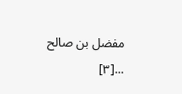مفضل بن صالح ...[٣]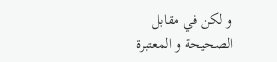و لكن في مقابل الصحيحة و المعتبرة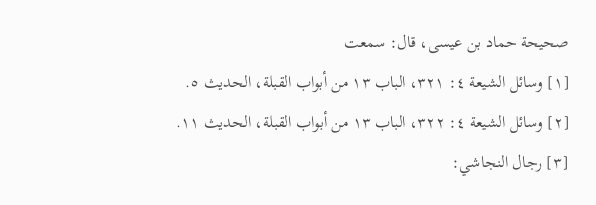صحيحة حماد بن عيسى، قال: سمعت
[١] وسائل الشيعة ٤: ٣٢١، الباب ١٣ من أبواب القبلة، الحديث ٥.
[٢] وسائل الشيعة ٤: ٣٢٢، الباب ١٣ من أبواب القبلة، الحديث ١١.
[٣] رجال النجاشي: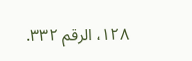١٢٨، الرقم ٣٣٢.